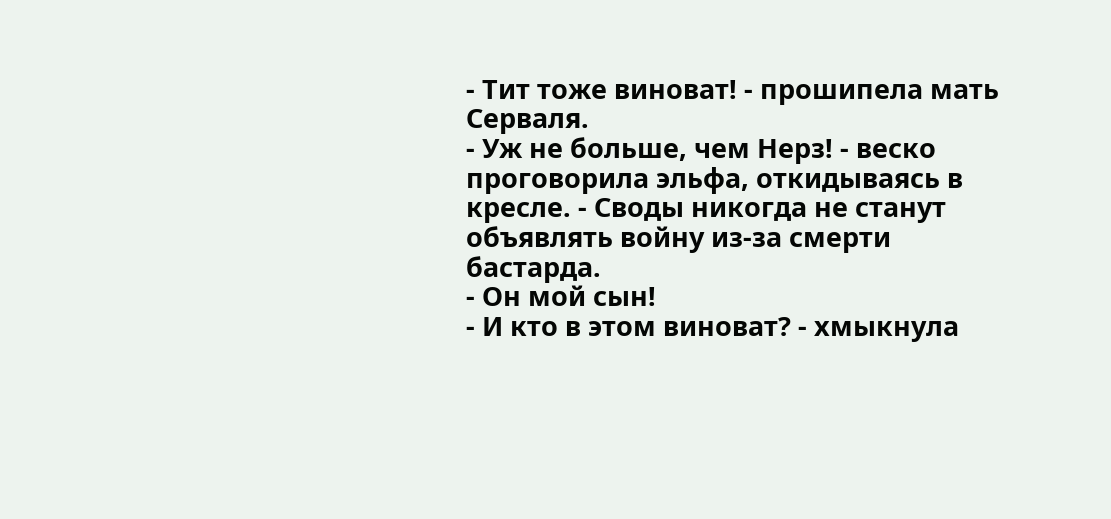- Тит тоже виноват! - прошипела мать Серваля.
- Уж не больше, чем Нерз! - веско проговорила эльфа, откидываясь в кресле. - Своды никогда не станут объявлять войну из-за смерти бастарда.
- Он мой сын!
- И кто в этом виноват? - хмыкнула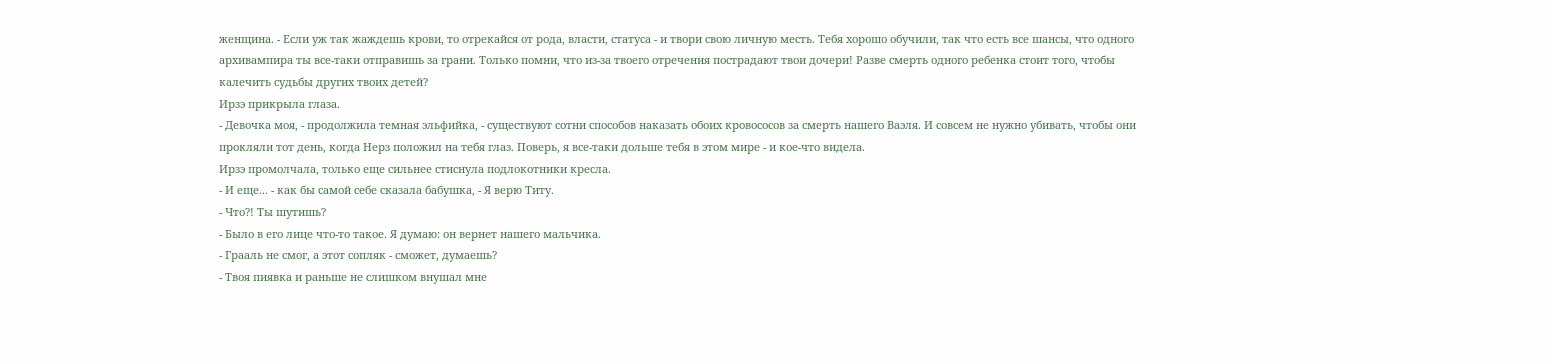женщина. - Если уж так жаждешь крови, то отрекайся от рода, власти, статуса - и твори свою личную месть. Тебя хорошо обучили, так что есть все шансы, что одного архивампира ты все-таки отправишь за грани. Только помни, что из-за твоего отречения пострадают твои дочери! Разве смерть одного ребенка стоит того, чтобы калечить судьбы других твоих детей?
Ирзэ прикрыла глаза.
- Девочка моя, - продолжила темная эльфийка, - существуют сотни способов наказать обоих кровососов за смерть нашего Ваэля. И совсем не нужно убивать, чтобы они прокляли тот день, когда Нерз положил на тебя глаз. Поверь, я все-таки дольше тебя в этом мире - и кое-что видела.
Ирзэ промолчала, только еще сильнее стиснула подлокотники кресла.
- И еще... - как бы самой себе сказала бабушка, - Я верю Титу.
- Что?! Ты шутишь?
- Было в его лице что-то такое. Я думаю: он вернет нашего мальчика.
- Грааль не смог, а этот сопляк - сможет, думаешь?
- Твоя пиявка и раньше не слишком внушал мне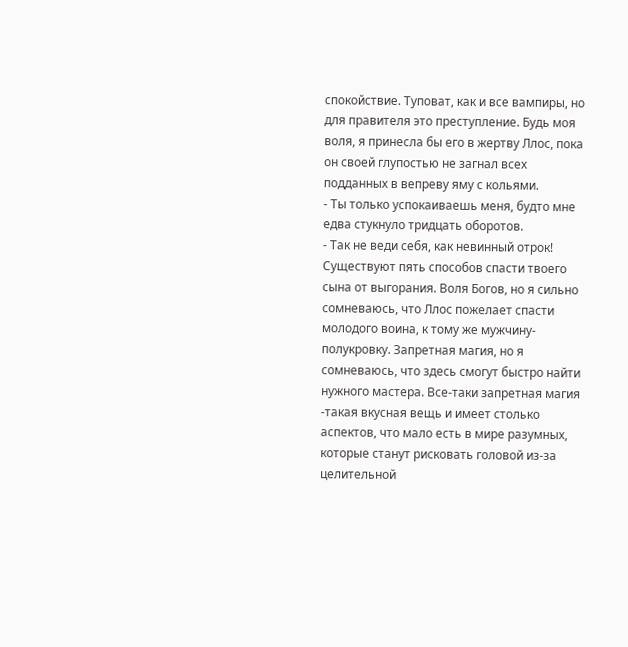спокойствие. Туповат, как и все вампиры, но для правителя это преступление. Будь моя воля, я принесла бы его в жертву Ллос, пока он своей глупостью не загнал всех подданных в вепреву яму с кольями.
- Ты только успокаиваешь меня, будто мне едва стукнуло тридцать оборотов.
- Так не веди себя, как невинный отрок! Существуют пять способов спасти твоего сына от выгорания. Воля Богов, но я сильно сомневаюсь, что Ллос пожелает спасти молодого воина, к тому же мужчину-полукровку. Запретная магия, но я сомневаюсь, что здесь смогут быстро найти нужного мастера. Все-таки запретная магия -такая вкусная вещь и имеет столько аспектов, что мало есть в мире разумных, которые станут рисковать головой из-за целительной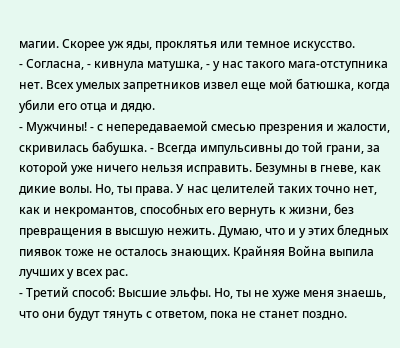магии. Скорее уж яды, проклятья или темное искусство.
- Согласна, - кивнула матушка, - у нас такого мага-отступника нет. Всех умелых запретников извел еще мой батюшка, когда убили его отца и дядю.
- Мужчины! - с непередаваемой смесью презрения и жалости, скривилась бабушка. - Всегда импульсивны до той грани, за которой уже ничего нельзя исправить. Безумны в гневе, как дикие волы. Но, ты права. У нас целителей таких точно нет, как и некромантов, способных его вернуть к жизни, без превращения в высшую нежить. Думаю, что и у этих бледных пиявок тоже не осталось знающих. Крайняя Война выпила лучших у всех рас.
- Третий способ: Высшие эльфы. Но, ты не хуже меня знаешь, что они будут тянуть с ответом, пока не станет поздно.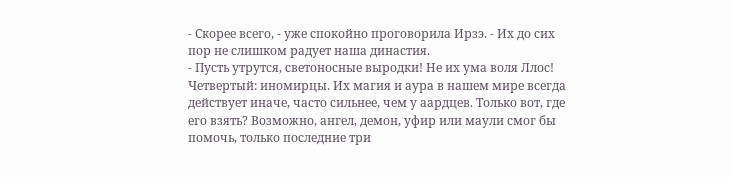- Скорее всего, - уже спокойно проговорила Ирзэ. - Их до сих пор не слишком радует наша династия.
- Пусть утрутся, светоносные выродки! Не их ума воля Ллос! Четвертый: иномирцы. Их магия и аура в нашем мире всегда действует иначе, часто сильнее, чем у аардцев. Только вот, где его взять? Возможно, ангел, демон, уфир или маули смог бы помочь, только последние три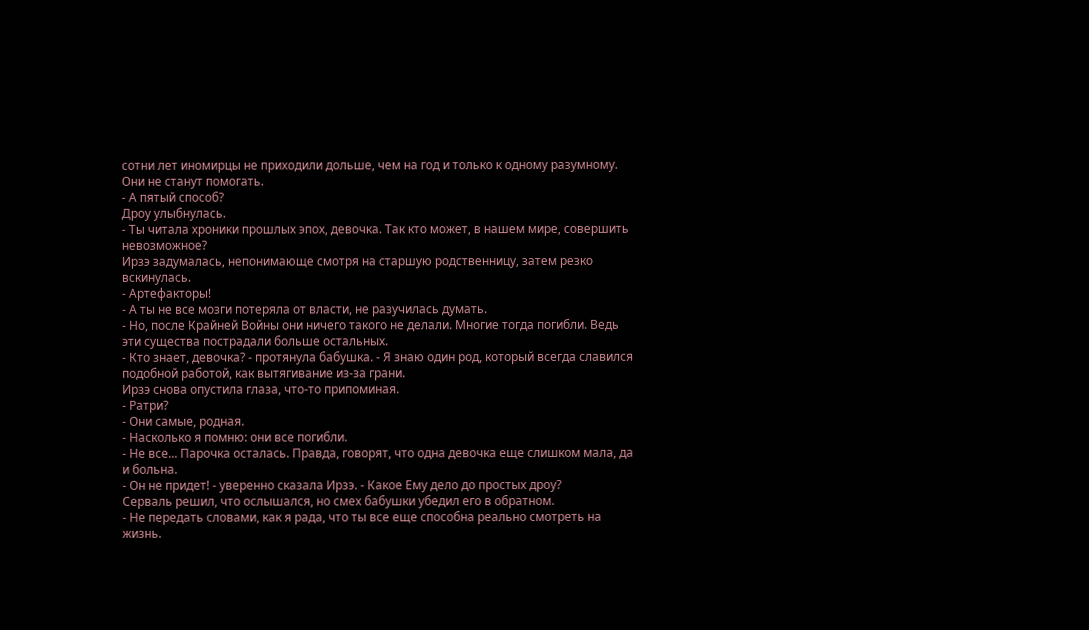сотни лет иномирцы не приходили дольше, чем на год и только к одному разумному. Они не станут помогать.
- А пятый способ?
Дроу улыбнулась.
- Ты читала хроники прошлых эпох, девочка. Так кто может, в нашем мире, совершить невозможное?
Ирзэ задумалась, непонимающе смотря на старшую родственницу, затем резко вскинулась.
- Артефакторы!
- А ты не все мозги потеряла от власти, не разучилась думать.
- Но, после Крайней Войны они ничего такого не делали. Многие тогда погибли. Ведь эти существа пострадали больше остальных.
- Кто знает, девочка? - протянула бабушка. - Я знаю один род, который всегда славился подобной работой, как вытягивание из-за грани.
Ирзэ снова опустила глаза, что-то припоминая.
- Ратри?
- Они самые, родная.
- Насколько я помню: они все погибли.
- Не все... Парочка осталась. Правда, говорят, что одна девочка еще слишком мала, да и больна.
- Он не придет! - уверенно сказала Ирзэ. - Какое Ему дело до простых дроу?
Серваль решил, что ослышался, но смех бабушки убедил его в обратном.
- Не передать словами, как я рада, что ты все еще способна реально смотреть на жизнь.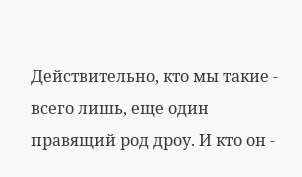Действительно, кто мы такие - всего лишь, еще один правящий род дроу. И кто он -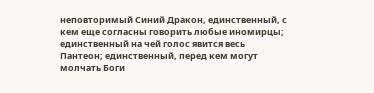неповторимый Синий Дракон, единственный, с кем еще согласны говорить любые иномирцы; единственный на чей голос явится весь Пантеон; единственный, перед кем могут молчать Боги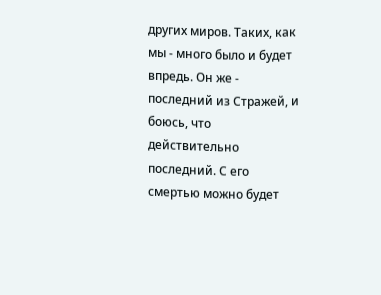других миров. Таких, как мы - много было и будет впредь. Он же - последний из Стражей, и боюсь, что действительно последний. С его смертью можно будет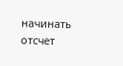начинать отсчет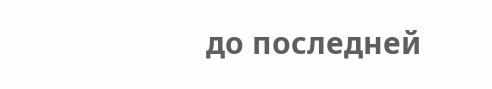до последней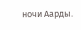ночи Аарды.